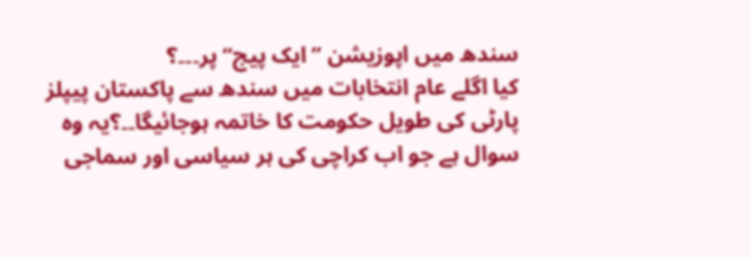سندھ میں اپوزیشن ’’ایک پیج‘‘ پر۔۔۔؟
کیا اگلے عام انتخابات میں سندھ سے پاکستان پیپلز پارٹی کی طویل حکومت کا خاتمہ ہوجائیگا۔۔؟یہ وہ سوال ہے جو اب کراچی کی ہر سیاسی اور سماجی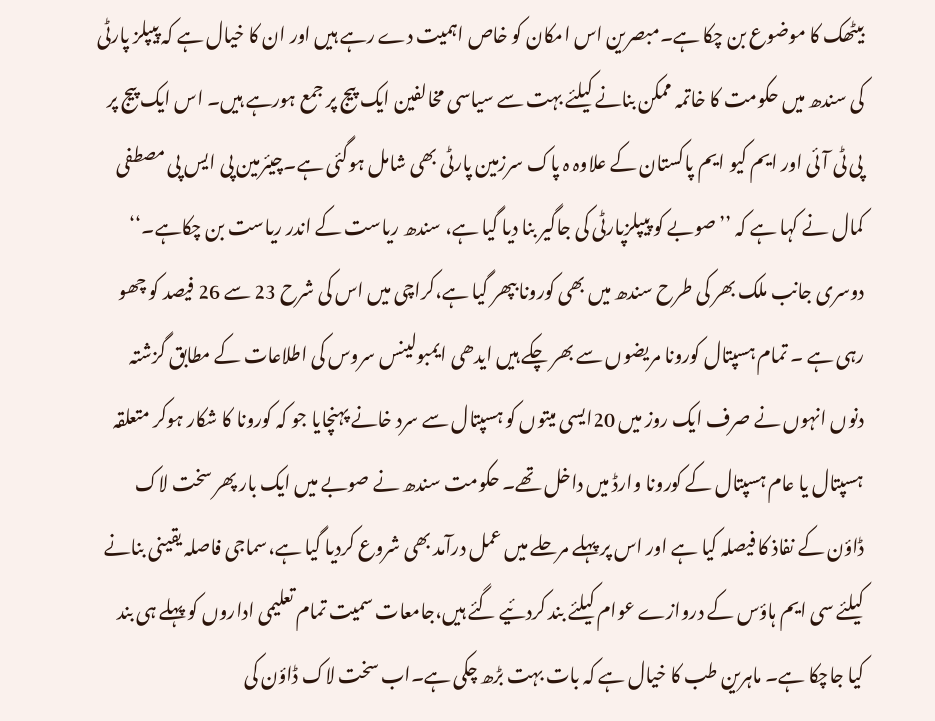بیٹھک کا موضوع بن چکا ہے۔مبصرین اس امکان کو خاص اہمیت دے رہے ہیں اور ان کا خیال ہے کہ پیپلز پارٹی کی سندھ میں حکومت کا خاتمہ ممکن بنانے کیلئے بہت سے سیاسی مخالفین ایک پیج پر جمع ہورہے ہیں۔ اس ایک پیج پر پی ٹی آئی اور ایم کیو ایم پاکستان کے علاوہ ہ پاک سرزمین پارٹی بھی شامل ہوگئی ہے۔چیئرمین پی ایس پی مصطفی کمال نے کہا ہے کہ ’’صوبے کو پیپلزپارٹی کی جاگیر بنا دیا گیا ہے، سندھ ریاست کے اندر ریاست بن چکاہے۔‘‘
دوسری جانب ملک بھر کی طرح سندھ میں بھی کورونا بپھر گیا ہے،کراچی میں اس کی شرح 23 سے 26 فیصد کو چھو رہی ہے ۔ تمام ہسپتال کورونا مریضوں سے بھر چکے ہیں ایدھی ایمبولینس سروس کی اطلاعات کے مطابق گزشتہ دنوں انہوں نے صرف ایک روز میں 20ایسی میتوں کو ہسپتال سے سرد خانے پہنچایا جو کہ کورونا کا شکار ہوکر متعلقہ ہسپتال یا عام ہسپتال کے کورونا وارڈ میں داخل تھے۔ حکومت سندھ نے صوبے میں ایک بار پھر سخت لاک ڈاؤن کے نفاذ کا فیصلہ کیا ہے اور اس پر پہلے مرحلے میں عمل درآمد بھی شروع کردیا گیا ہے،سماجی فاصلہ یقینی بنانے کیلئے سی ایم ہاؤس کے دروازے عوام کیلئے بند کردئیے گئے ہیں،جامعات سمیت تمام تعلیمی اداروں کو پہلے ہی بند کیا جاچکا ہے۔ ماہرین طب کا خیال ہے کہ بات بہت بڑھ چکی ہے۔اب سخت لاک ڈاؤن کی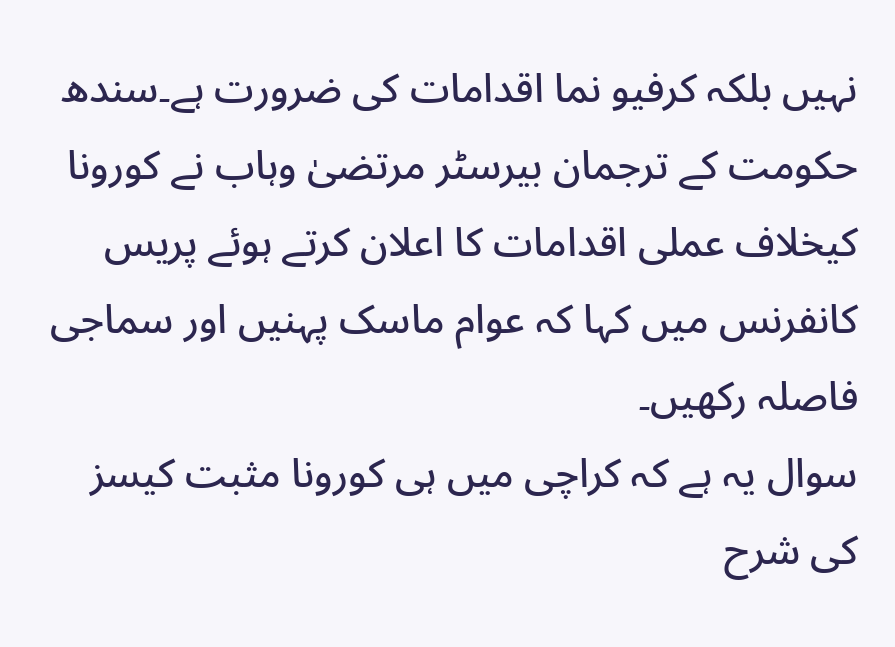نہیں بلکہ کرفیو نما اقدامات کی ضرورت ہے۔سندھ حکومت کے ترجمان بیرسٹر مرتضیٰ وہاب نے کورونا کیخلاف عملی اقدامات کا اعلان کرتے ہوئے پریس کانفرنس میں کہا کہ عوام ماسک پہنیں اور سماجی فاصلہ رکھیں۔
سوال یہ ہے کہ کراچی میں ہی کورونا مثبت کیسز کی شرح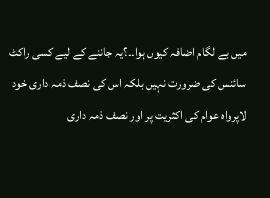میں بے لگام اضافہ کیوں ہوا۔۔؟یہ جاننے کے لیے کسی راکٹ سائنس کی ضرورت نہیں بلکہ اس کی نصف ذمہ داری خود لاپرواہ عوام کی اکثریت پر اور نصف ذمہ داری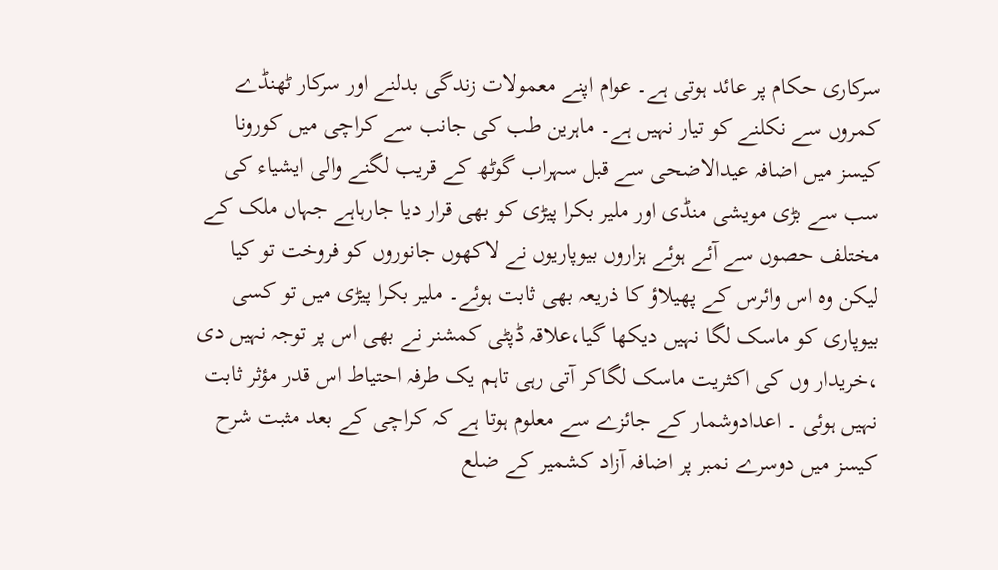سرکاری حکام پر عائد ہوتی ہے۔ عوام اپنے معمولات زندگی بدلنے اور سرکار ٹھنڈے کمروں سے نکلنے کو تیار نہیں ہے۔ ماہرین طب کی جانب سے کراچی میں کورونا کیسز میں اضافہ عیدالاضحی سے قبل سہراب گوٹھ کے قریب لگنے والی ایشیاء کی سب سے بڑی مویشی منڈی اور ملیر بکرا پیڑی کو بھی قرار دیا جارہاہے جہاں ملک کے مختلف حصوں سے آئے ہوئے ہزاروں بیوپاریوں نے لاکھوں جانوروں کو فروخت تو کیا لیکن وہ اس وائرس کے پھیلاؤ کا ذریعہ بھی ثابت ہوئے۔ ملیر بکرا پیڑی میں تو کسی بیوپاری کو ماسک لگا نہیں دیکھا گیا،علاقہ ڈپٹی کمشنر نے بھی اس پر توجہ نہیں دی ،خریدار وں کی اکثریت ماسک لگاکر آتی رہی تاہم یک طرفہ احتیاط اس قدر مؤثر ثابت نہیں ہوئی ۔ اعدادوشمار کے جائزے سے معلوم ہوتا ہے کہ کراچی کے بعد مثبت شرح کیسز میں دوسرے نمبر پر اضافہ آزاد کشمیر کے ضلع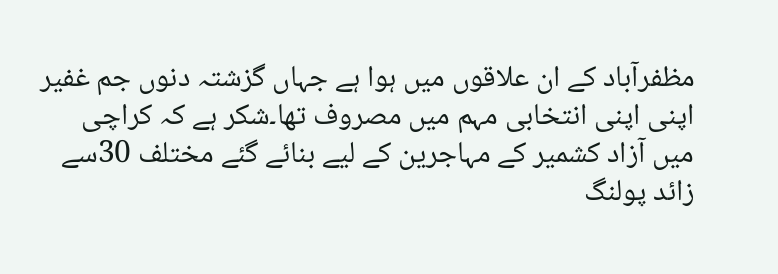مظفرآباد کے ان علاقوں میں ہوا ہے جہاں گزشتہ دنوں جم غفیر اپنی اپنی انتخابی مہم میں مصروف تھا۔شکر ہے کہ کراچی میں آزاد کشمیر کے مہاجرین کے لیے بنائے گئے مختلف 30سے زائد پولنگ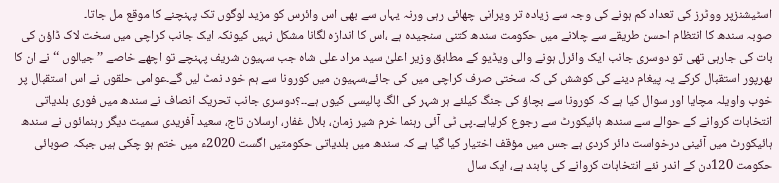اسٹیشنزپر ووٹرز کی تعداد کم ہونے کی وجہ سے زیادہ تر ویرانی چھائی رہی ورنہ یہاں سے بھی اس وائرس کو مزید لوگوں تک پہنچنے کا موقع مل جاتا۔
صوبہ سندھ کا انتظام احسن طریقے سے چلانے میں حکومت سندھ کتنی سنجیدہ ہے ،اس کا اندازہ لگانا مشکل نہیں کیونکہ ایک جانب کراچی میں سخت لاک ڈاؤن کی بات کی جارہی تھی تو دوسری جانب ایک وائرل ہونے والی ویڈیو کے مطابق وزیر اعلیٰ سید مراد علی شاہ جب سہیون شریف پہنچے تو اچھے خاصے ’’ جیالوں ‘‘نے ان کا بھرپور استقبال کرکے یہ پیغام دینے کی کوشش کی کہ سختی صرف کراچی میں کی جائے،سہیون میں کورونا سے ہم خود نمٹ لیں گے۔عوامی حلقوں نے اس استقبال پر خوب واویلہ مچایا اور سوال کیا ہے کہ کورونا سے بچاؤ کی جنگ کیلئے ہر شہر کی الگ پالیسی کیوں ہے۔۔؟دوسری جانب تحریک انصاف نے سندھ میں فوری بلدیاتی انتخابات کروانے کے حوالے سے سندھ ہائیکورٹ سے رجوع کرلیاہے۔پی ٹی آئی رہنما خرم شیر زمان، بلال غفار، ارسلان تاج، سعید آفریدی سمیت دیگر رہنمائوں نے سندھ ہائیکورٹ میں آئینی درخواست دائر کردی ہے جس میں مؤقف اختیار کیا گیا ہے کہ سندھ میں بلدیاتی حکومتیں اگست 2020ء میں ختم ہو چکی ہیں جبکہ صوبائی حکومت 120دن کے اندر نئے انتخابات کروانے کی پابند ہے، ایک سال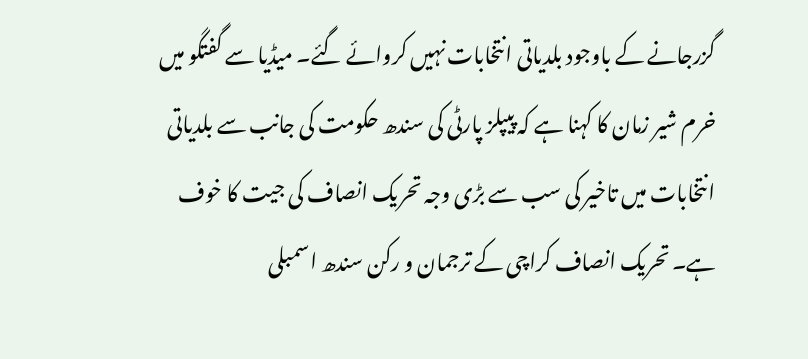گزرجانے کے باوجود بلدیاتی انتخابات نہیں کروائے گئے۔ میڈیا سے گفتگو میں خرم شیر زمان کا کہنا ہے کہ پیپلز پارٹی کی سندھ حکومت کی جانب سے بلدیاتی انتخابات میں تاخیر کی سب سے بڑی وجہ تحریک انصاف کی جیت کا خوف ہے۔ تحریک انصاف کراچی کے ترجمان و رکن سندھ اسمبلی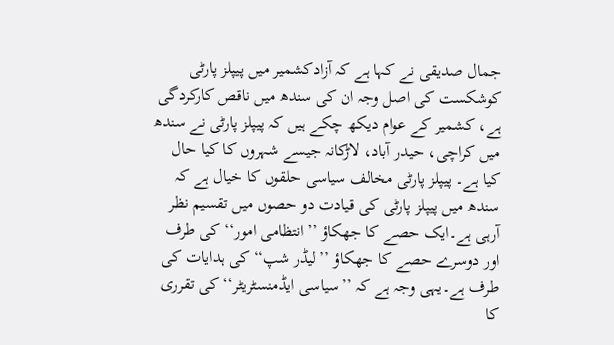جمال صدیقی نے کہا ہے کہ آزادکشمیر میں پیپلز پارٹی کوشکست کی اصل وجہ ان کی سندھ میں ناقص کارکردگی ہے، کشمیر کے عوام دیکھ چکے ہیں کہ پیپلز پارٹی نے سندھ میں کراچی، حیدر آباد، لاڑکانہ جیسے شہروں کا کیا حال کیا ہے۔ پیپلز پارٹی مخالف سیاسی حلقوں کا خیال ہے کہ سندھ میں پیپلز پارٹی کی قیادت دو حصوں میں تقسیم نظر آرہی ہے۔ایک حصے کا جھکاؤ ’’انتظامی امور‘‘ کی طرف اور دوسرے حصے کا جھکاؤ ’’لیڈر شپ‘‘کی ہدایات کی طرف ہے۔یہی وجہ ہے کہ ’’سیاسی ایڈمنسٹریٹر‘‘کی تقرری کا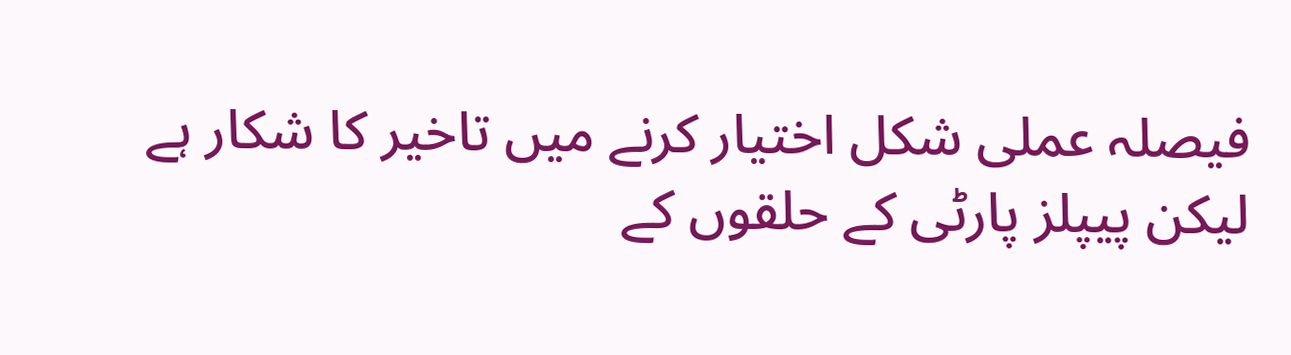فیصلہ عملی شکل اختیار کرنے میں تاخیر کا شکار ہے لیکن پیپلز پارٹی کے حلقوں کے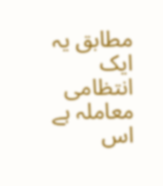مطابق یہ ایک انتظامی معاملہ ہے اس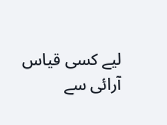لیے کسی قیاس آرائی سے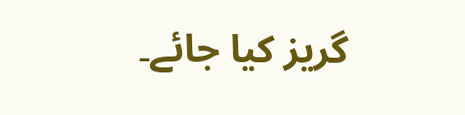گریز کیا جائے۔